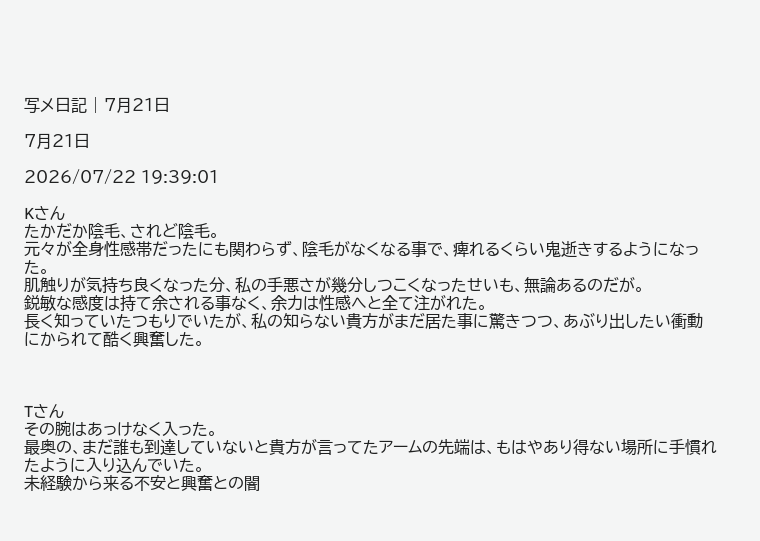写メ日記 | 7月21日

7月21日

2026/07/22 19:39:01

Kさん
たかだか陰毛、されど陰毛。
元々が全身性感帯だったにも関わらず、陰毛がなくなる事で、痺れるくらい鬼逝きするようになった。
肌触りが気持ち良くなった分、私の手悪さが幾分しつこくなったせいも、無論あるのだが。
鋭敏な感度は持て余される事なく、余力は性感へと全て注がれた。
長く知っていたつもりでいたが、私の知らない貴方がまだ居た事に驚きつつ、あぶり出したい衝動にかられて酷く興奮した。



Tさん
その腕はあっけなく入った。
最奥の、まだ誰も到達していないと貴方が言ってたアームの先端は、もはやあり得ない場所に手慣れたように入り込んでいた。
未経験から来る不安と興奮との闇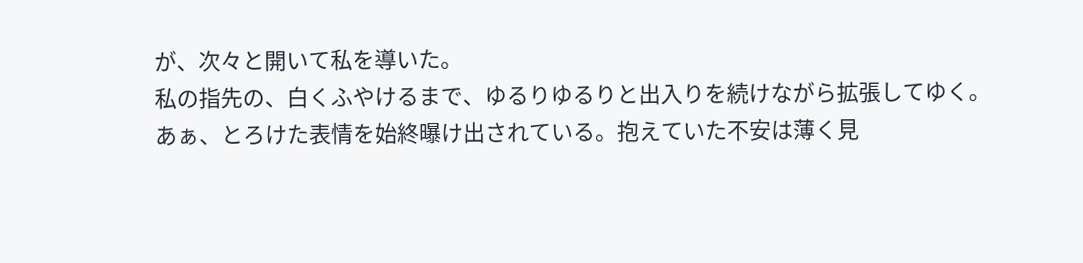が、次々と開いて私を導いた。
私の指先の、白くふやけるまで、ゆるりゆるりと出入りを続けながら拡張してゆく。
あぁ、とろけた表情を始終曝け出されている。抱えていた不安は薄く見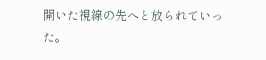開いた視線の先へと放られていった。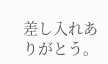差し入れありがとう。